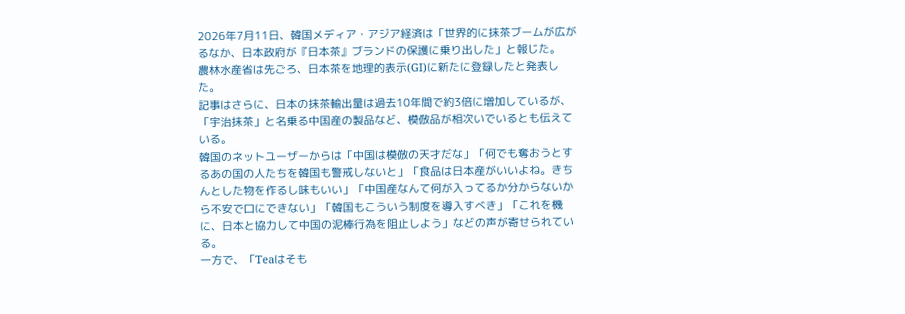2026年7月11日、韓国メディア・アジア経済は「世界的に抹茶ブームが広がるなか、日本政府が『日本茶』ブランドの保護に乗り出した」と報じた。
農林水産省は先ごろ、日本茶を地理的表示(GI)に新たに登録したと発表した。
記事はさらに、日本の抹茶輸出量は過去10年間で約3倍に増加しているが、「宇治抹茶」と名乗る中国産の製品など、模倣品が相次いでいるとも伝えている。
韓国のネットユーザーからは「中国は模倣の天才だな」「何でも奪おうとするあの国の人たちを韓国も警戒しないと」「食品は日本産がいいよね。きちんとした物を作るし味もいい」「中国産なんて何が入ってるか分からないから不安で口にできない」「韓国もこういう制度を導入すべき」「これを機に、日本と協力して中国の泥棒行為を阻止しよう」などの声が寄せられている。
一方で、「Teaはそも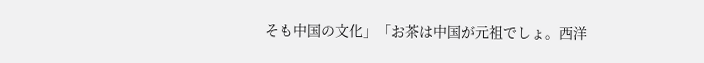そも中国の文化」「お茶は中国が元祖でしょ。西洋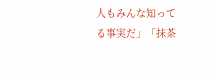人もみんな知ってる事実だ」「抹茶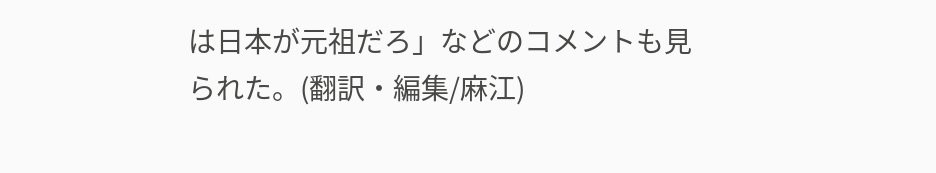は日本が元祖だろ」などのコメントも見られた。(翻訳・編集/麻江)